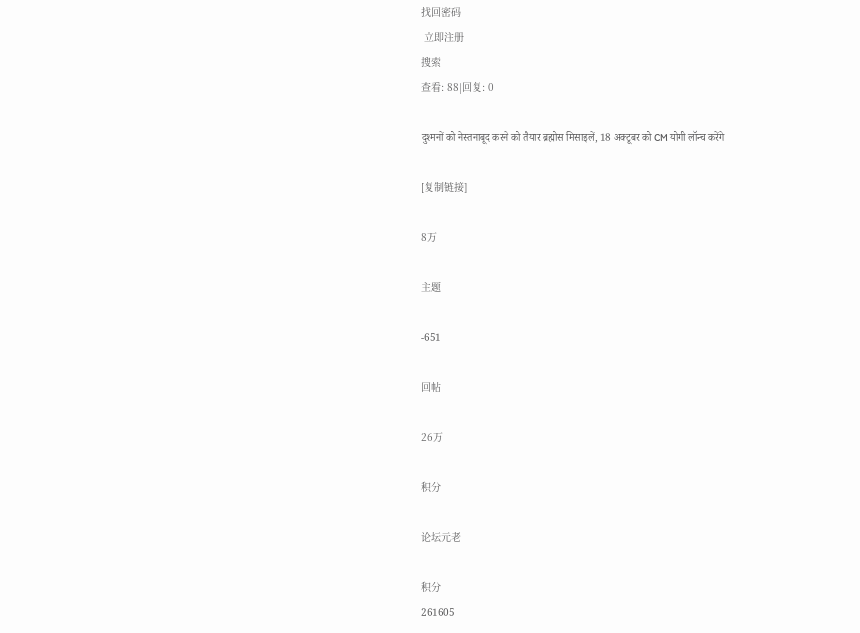找回密码
 立即注册
搜索
查看: 88|回复: 0

दुश्मनों को नेस्तनाबूद करने को तैयार ब्रह्मोस मिसाइलें, 18 अक्टूबर को CM योगी लॉन्च करेंगे

[复制链接]

8万

主题

-651

回帖

26万

积分

论坛元老

积分
261605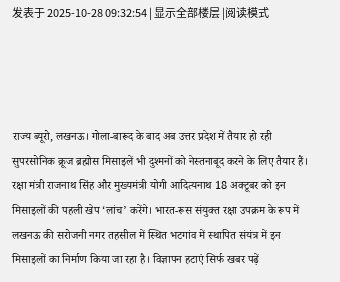发表于 2025-10-28 09:32:54 | 显示全部楼层 |阅读模式




राज्य ब्यूरो, लखनऊ। गोला-बारूद के बाद अब उत्तर प्रदेश में तैयार हो रही सुपरसोनिक क्रूज ब्रह्मोस मिसाइलें भी दुश्मनों को नेस्तनाबूद करने के लिए तैयार हैं। रक्षा मंत्री राजनाथ सिंह और मुख्यमंत्री योगी आदित्यनाथ 18 अक्टूबर को इन मिसाइलों की पहली खेप ‘लांच’ करेंगे। भारत-रूस संयुक्त रक्षा उपक्रम के रूप में लखनऊ की सरोजनी नगर तहसील में स्थित भटगांव में स्थापित संयंत्र में इन मिसाइलों का निर्माण किया जा रहा है। विज्ञापन हटाएं सिर्फ खबर पढ़ें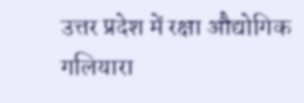उत्तर प्रदेश में रक्षा औद्योगिक गलियारा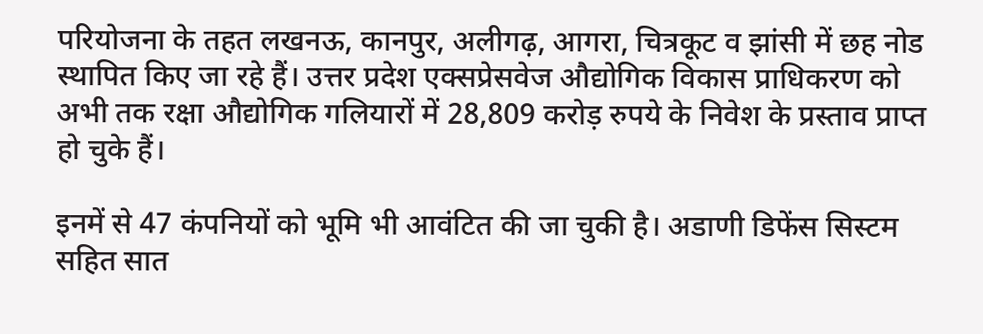परियोजना के तहत लखनऊ, कानपुर, अलीगढ़, आगरा, चित्रकूट व झांसी में छह नोड स्थापित किए जा रहे हैं। उत्तर प्रदेश एक्सप्रेसवेज औद्योगिक विकास प्राधिकरण को अभी तक रक्षा औद्योगिक गलियारों में 28,809 करोड़ रुपये के निवेश के प्रस्ताव प्राप्त हो चुके हैं।

इनमें से 47 कंपनियों को भूमि भी आवंटित की जा चुकी है। अडाणी डिफेंस सिस्टम सहित सात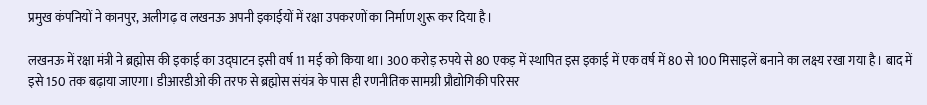प्रमुख कंपनियों ने कानपुर, अलीगढ़ व लखनऊ अपनी इकाईयों में रक्षा उपकरणों का निर्माण शुरू कर दिया है।

लखनऊ में रक्षा मंत्री ने ब्रह्मोस की इकाई का उद्घाटन इसी वर्ष 11 मई को किया था। 300 करोड़ रुपये से 80 एकड़ में स्थापित इस इकाई में एक वर्ष में 80 से 100 मिसाइलें बनाने का लक्ष्य रखा गया है। बाद में इसे 150 तक बढ़ाया जाएगा। डीआरडीओ की तरफ से ब्रह्मोस संयंत्र के पास ही रणनीतिक सामग्री प्रौद्योगिकी परिसर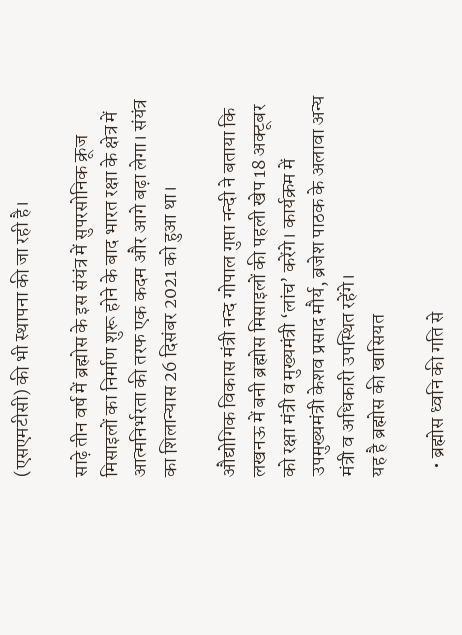(एसएमटीसी) की भी स्थापना की जा रही है।

साढ़े तीन वर्ष में ब्रह्मोस के इस संयंत्र में सुपरसोनिक क्रूज मिसाइलों का निर्माण शुरू होने के बाद भारत रक्षा के क्षेत्र में आत्मनिर्भरता की तरफ एक कदम और आगे बढ़ा लेगा। संयंत्र का शिलान्यास 26 दिसंबर 2021 को हुआ था।

औद्योगिक विकास मंत्री नन्द गोपाल गुप्ता नन्दी ने बताया कि लखनऊ में बनी ब्रह्मोस मिसाइलों की पहली खेप 18 अक्टूबर को रक्षा मंत्री व मुख्यमंत्री ‘लांच’ करेंगे। कार्यक्रम में उपमुख्यमंत्री केशव प्रसाद मौर्य, ब्रजेश पाठक के अलावा अन्य मंत्री व अधिकारी उपस्थित रहेंगे।
यह है ब्रह्मोस की खासियत

  • ब्रह्मोस ध्वनि की गति से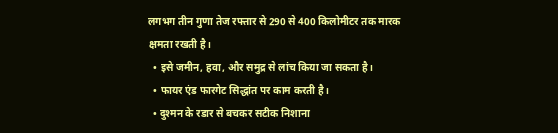लगभग तीन गुणा तेज रफ्तार से 290 से 400 किलोमीटर तक मारक क्षमता रखती है।
  • इसे जमीन, हवा, और समुद्र से लांच किया जा सकता है।
  • फायर एंड फारगेट सिद्धांत पर काम करती है।
  • दुश्मन के रडार से बचकर सटीक निशाना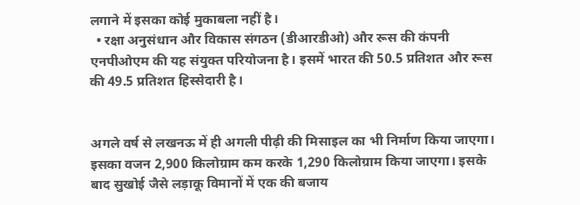लगाने में इसका कोई मुकाबला नहीं है।
  • रक्षा अनुसंधान और विकास संगठन (डीआरडीओ) और रूस की कंपनी एनपीओएम की यह संयुक्त परियोजना है। इसमें भारत की 50.5 प्रतिशत और रूस की 49.5 प्रतिशत हिस्सेदारी है।


अगले वर्ष से लखनऊ में ही अगली पीढ़ी की मिसाइल का भी निर्माण किया जाएगा। इसका वजन 2,900 किलोग्राम कम करके 1,290 किलोग्राम किया जाएगा। इसके बाद सुखोई जैसे लड़ाकू विमानों में एक की बजाय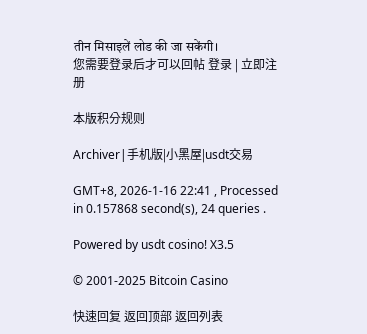तीन मिसाइलें लोड की जा सकेंगी।
您需要登录后才可以回帖 登录 | 立即注册

本版积分规则

Archiver|手机版|小黑屋|usdt交易

GMT+8, 2026-1-16 22:41 , Processed in 0.157868 second(s), 24 queries .

Powered by usdt cosino! X3.5

© 2001-2025 Bitcoin Casino

快速回复 返回顶部 返回列表